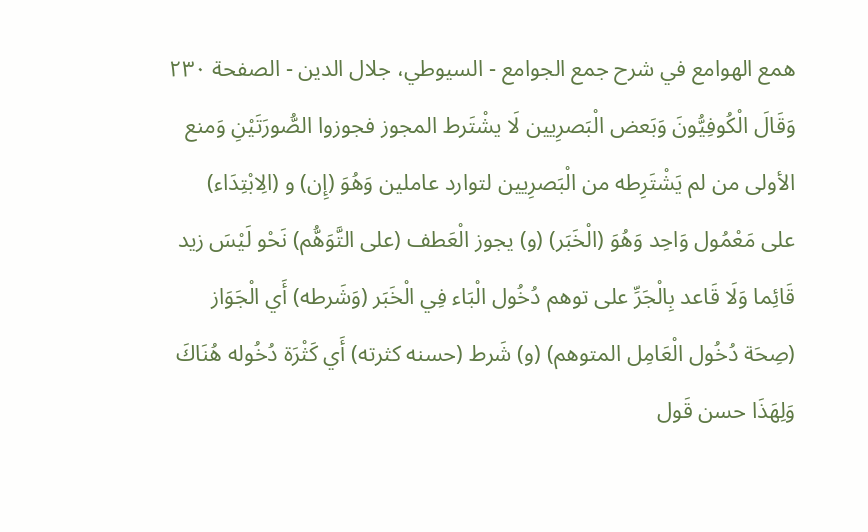همع الهوامع في شرح جمع الجوامع - السيوطي، جلال الدين - الصفحة ٢٣٠
وَقَالَ الْكُوفِيُّونَ وَبَعض الْبَصرِيين لَا يشْتَرط المجوز فجوزوا الصُّورَتَيْنِ وَمنع الأولى من لم يَشْتَرِطه من الْبَصرِيين لتوارد عاملين وَهُوَ (إِن) و (الِابْتِدَاء) على مَعْمُول وَاحِد وَهُوَ (الْخَبَر) (و) يجوز الْعَطف (على التَّوَهُّم) نَحْو لَيْسَ زيد قَائِما وَلَا قَاعد بِالْجَرِّ على توهم دُخُول الْبَاء فِي الْخَبَر (وَشَرطه) أَي الْجَوَاز (صِحَة دُخُول الْعَامِل المتوهم) (و) شَرط (حسنه كثرته) أَي كَثْرَة دُخُوله هُنَاكَ وَلِهَذَا حسن قَول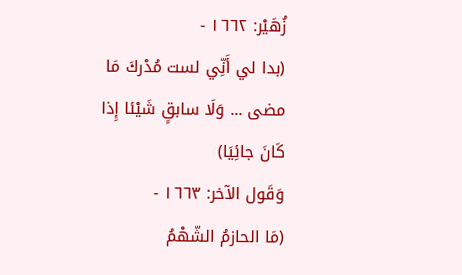زُهَيْر: ١٦٦٢ -
(بدا لي أَنِّي لست مُدْركَ مَا مضى ... وَلَا سابقٍ شَيْئا إِذا كَانَ جائِيَا)
وَقَول الآخر: ١٦٦٣ -
(مَا الحازمُ الشّهْمُ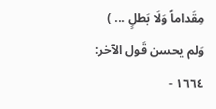مِقَداماً وَلَا بَطلٍ ... )
وَلم يحسن قَول الآخر: ١٦٦٤ -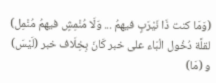(وَمَا كنت ذَا نَيْرَبٍ فيهمُ ... وَلَا مُنْمِشٍ فيهمُ مُنْمِل)
لقلَّة دُخُول الْبَاء على خبر كَانَ بِخِلَاف خبر (لَيْسَ) و (مَا)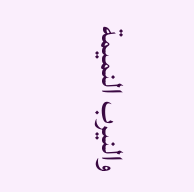والنيرب النميمة